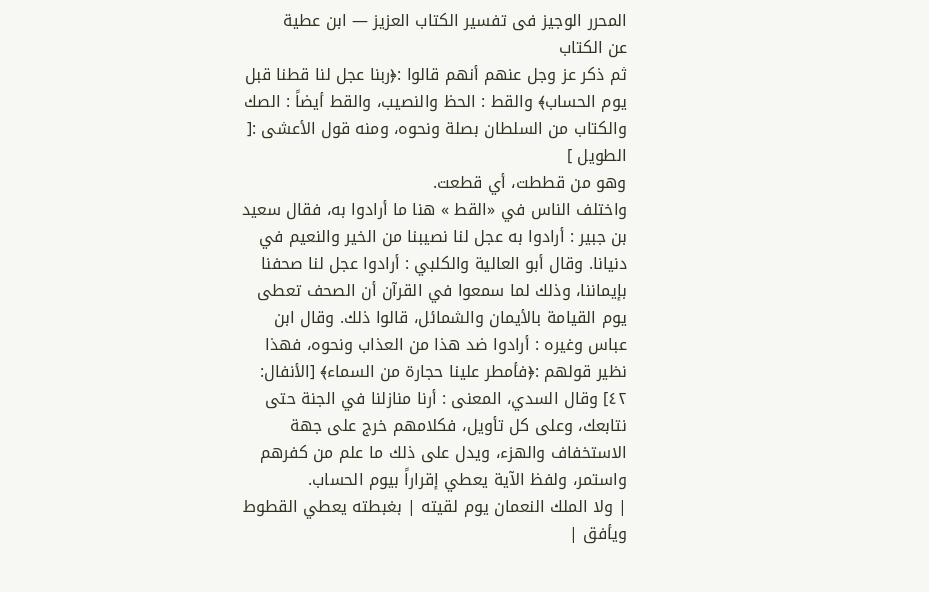المحرر الوجيز فى تفسير الكتاب العزيز — ابن عطية
عن الكتاب
ثم ذكر عز وجل عنهم أنهم قالوا :﴿ربنا عجل لنا قطنا قبل يوم الحساب﴾ والقط : الحظ والنصيب، والقط أيضاً : الصك والكتاب من السلطان بصلة ونحوه، ومنه قول الأعشى :[ الطويل ]
وهو من قططت، أي قطعت.
واختلف الناس في «القط » هنا ما أرادوا به، فقال سعيد بن جبير : أرادوا به عجل لنا نصيبنا من الخير والنعيم في دنيانا. وقال أبو العالية والكلبي : أرادوا عجل لنا صحفنا بإيماننا، وذلك لما سمعوا في القرآن أن الصحف تعطى يوم القيامة بالأيمان والشمائل، قالوا ذلك. وقال ابن عباس وغيره : أرادوا ضد هذا من العذاب ونحوه، فهذا نظير قولهم :﴿فأمطر علينا حجارة من السماء﴾ [الأنفال: ٤٢] وقال السدي، المعنى : أرنا منازلنا في الجنة حتى نتابعك، وعلى كل تأويل، فكلامهم خرج على جهة الاستخفاف والهزء، ويدل على ذلك ما علم من كفرهم واستمر، ولفظ الآية يعطي إقراراً بيوم الحساب.
| ولا الملك النعمان يوم لقيته | بغبطته يعطي القطوط ويأفق |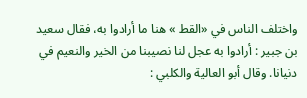واختلف الناس في «القط » هنا ما أرادوا به، فقال سعيد بن جبير : أرادوا به عجل لنا نصيبنا من الخير والنعيم في دنيانا. وقال أبو العالية والكلبي :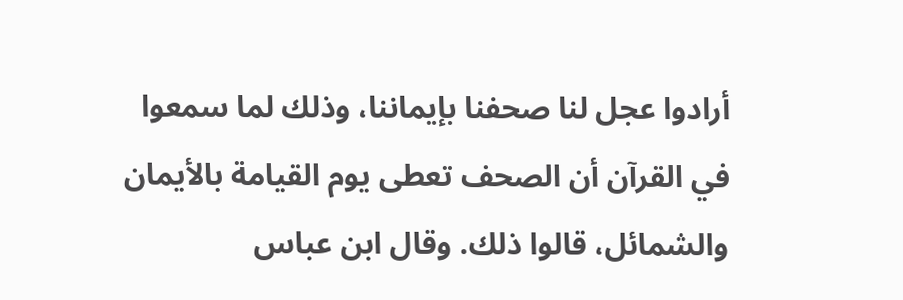أرادوا عجل لنا صحفنا بإيماننا، وذلك لما سمعوا في القرآن أن الصحف تعطى يوم القيامة بالأيمان والشمائل، قالوا ذلك. وقال ابن عباس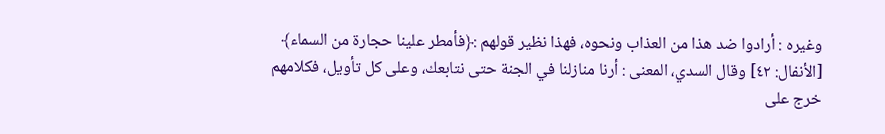وغيره : أرادوا ضد هذا من العذاب ونحوه، فهذا نظير قولهم :﴿فأمطر علينا حجارة من السماء﴾ [الأنفال: ٤٢] وقال السدي، المعنى : أرنا منازلنا في الجنة حتى نتابعك، وعلى كل تأويل، فكلامهم خرج على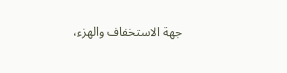جهة الاستخفاف والهزء،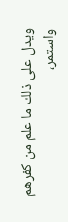ويدل على ذلك ما علم من كفرهم واستمر،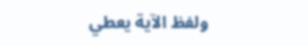ولفظ الآية يعطي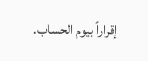إقراراً بيوم الحساب.